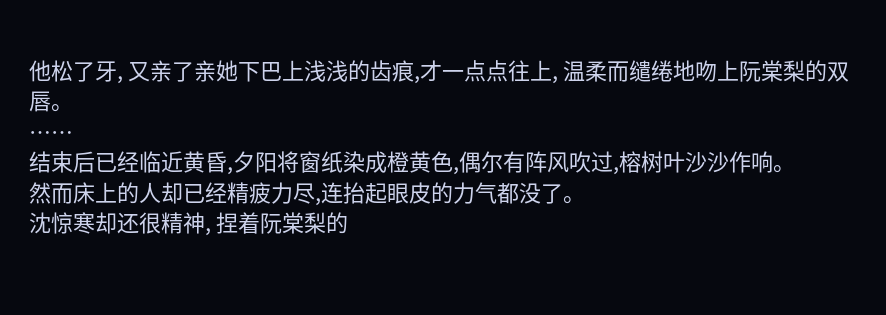他松了牙, 又亲了亲她下巴上浅浅的齿痕,才一点点往上, 温柔而缱绻地吻上阮棠梨的双唇。
……
结束后已经临近黄昏,夕阳将窗纸染成橙黄色,偶尔有阵风吹过,榕树叶沙沙作响。
然而床上的人却已经精疲力尽,连抬起眼皮的力气都没了。
沈惊寒却还很精神, 捏着阮棠梨的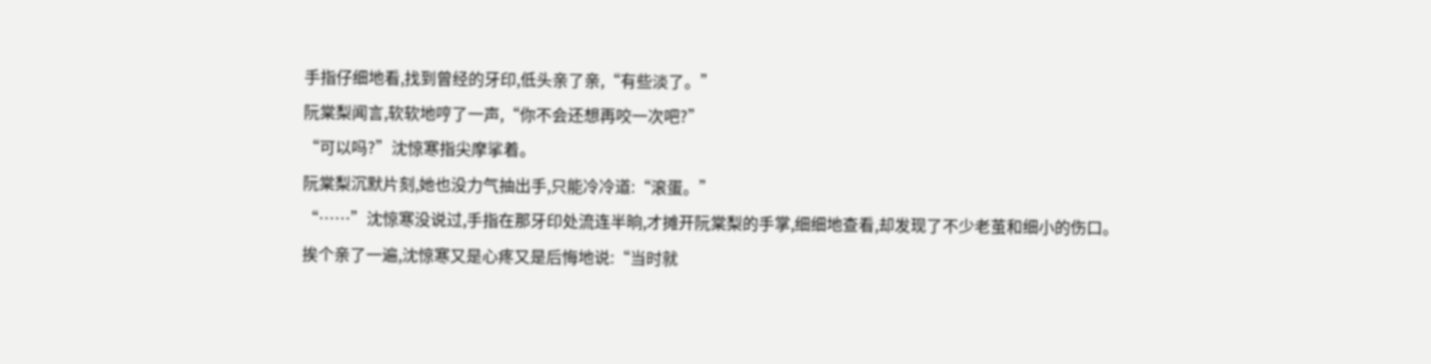手指仔细地看,找到曾经的牙印,低头亲了亲,“有些淡了。”
阮棠梨闻言,软软地哼了一声,“你不会还想再咬一次吧?”
“可以吗?”沈惊寒指尖摩挲着。
阮棠梨沉默片刻,她也没力气抽出手,只能冷冷道:“滚蛋。”
“……”沈惊寒没说过,手指在那牙印处流连半晌,才摊开阮棠梨的手掌,细细地查看,却发现了不少老茧和细小的伤口。
挨个亲了一遍,沈惊寒又是心疼又是后悔地说:“当时就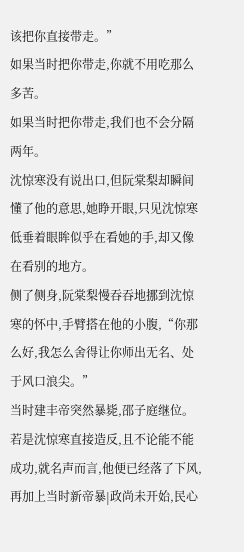该把你直接带走。”
如果当时把你带走,你就不用吃那么多苦。
如果当时把你带走,我们也不会分隔两年。
沈惊寒没有说出口,但阮棠梨却瞬间懂了他的意思,她睁开眼,只见沈惊寒低垂着眼眸似乎在看她的手,却又像在看别的地方。
侧了侧身,阮棠梨慢吞吞地挪到沈惊寒的怀中,手臂搭在他的小腹,“你那么好,我怎么舍得让你师出无名、处于风口浪尖。”
当时建丰帝突然暴毙,邵子庭继位。
若是沈惊寒直接造反,且不论能不能成功,就名声而言,他便已经落了下风,再加上当时新帝暴|政尚未开始,民心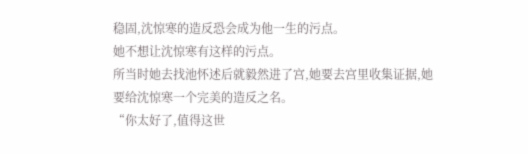稳固,沈惊寒的造反恐会成为他一生的污点。
她不想让沈惊寒有这样的污点。
所当时她去找池怀述后就毅然进了宫,她要去宫里收集证据,她要给沈惊寒一个完美的造反之名。
“你太好了,值得这世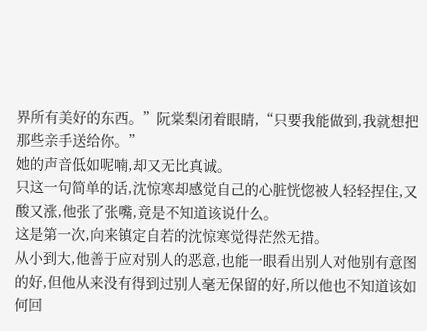界所有美好的东西。”阮棠梨闭着眼睛,“只要我能做到,我就想把那些亲手送给你。”
她的声音低如呢喃,却又无比真诚。
只这一句简单的话,沈惊寒却感觉自己的心脏恍惚被人轻轻捏住,又酸又涨,他张了张嘴,竟是不知道该说什么。
这是第一次,向来镇定自若的沈惊寒觉得茫然无措。
从小到大,他善于应对别人的恶意,也能一眼看出别人对他别有意图的好,但他从来没有得到过别人毫无保留的好,所以他也不知道该如何回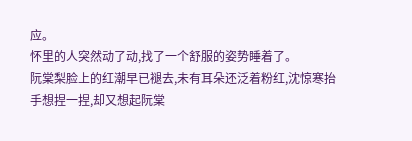应。
怀里的人突然动了动,找了一个舒服的姿势睡着了。
阮棠梨脸上的红潮早已褪去,未有耳朵还泛着粉红,沈惊寒抬手想捏一捏,却又想起阮棠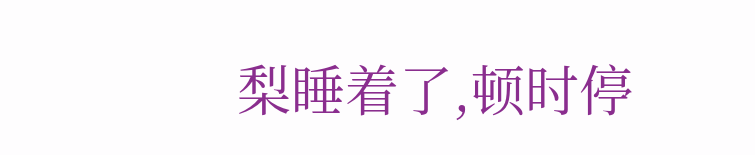梨睡着了,顿时停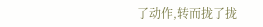了动作,转而拢了拢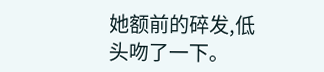她额前的碎发,低头吻了一下。